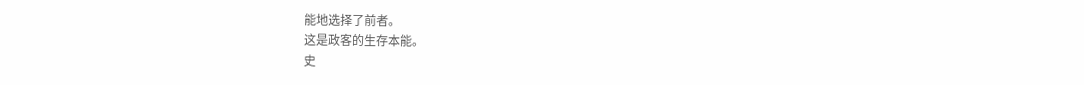能地选择了前者。
这是政客的生存本能。
史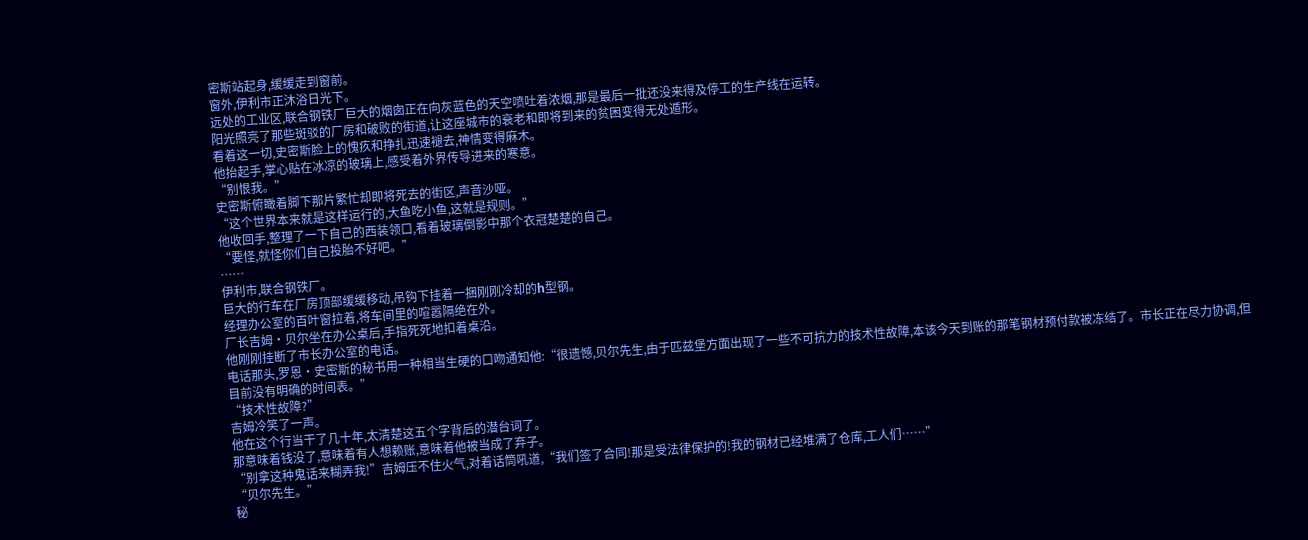密斯站起身,缓缓走到窗前。
窗外,伊利市正沐浴日光下。
远处的工业区,联合钢铁厂巨大的烟囱正在向灰蓝色的天空喷吐着浓烟,那是最后一批还没来得及停工的生产线在运转。
阳光照亮了那些斑驳的厂房和破败的街道,让这座城市的衰老和即将到来的贫困变得无处遁形。
看着这一切,史密斯脸上的愧疚和挣扎迅速褪去,神情变得麻木。
他抬起手,掌心贴在冰凉的玻璃上,感受着外界传导进来的寒意。
“别恨我。”
史密斯俯瞰着脚下那片繁忙却即将死去的街区,声音沙哑。
“这个世界本来就是这样运行的,大鱼吃小鱼,这就是规则。”
他收回手,整理了一下自己的西装领口,看着玻璃倒影中那个衣冠楚楚的自己。
“要怪,就怪你们自己投胎不好吧。”
……
伊利市,联合钢铁厂。
巨大的行车在厂房顶部缓缓移动,吊钩下挂着一捆刚刚冷却的h型钢。
经理办公室的百叶窗拉着,将车间里的喧嚣隔绝在外。
厂长吉姆·贝尔坐在办公桌后,手指死死地扣着桌沿。
他刚刚挂断了市长办公室的电话。
电话那头,罗恩·史密斯的秘书用一种相当生硬的口吻通知他:“很遗憾,贝尔先生,由于匹兹堡方面出现了一些不可抗力的技术性故障,本该今天到账的那笔钢材预付款被冻结了。市长正在尽力协调,但目前没有明确的时间表。”
“技术性故障?”
吉姆冷笑了一声。
他在这个行当干了几十年,太清楚这五个字背后的潜台词了。
那意味着钱没了,意味着有人想赖账,意味着他被当成了弃子。
“别拿这种鬼话来糊弄我!”吉姆压不住火气,对着话筒吼道,“我们签了合同!那是受法律保护的!我的钢材已经堆满了仓库,工人们……”
“贝尔先生。”
秘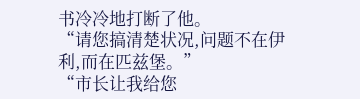书冷冷地打断了他。
“请您搞清楚状况,问题不在伊利,而在匹兹堡。”
“市长让我给您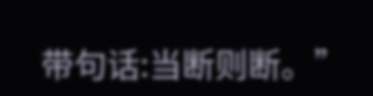带句话:当断则断。”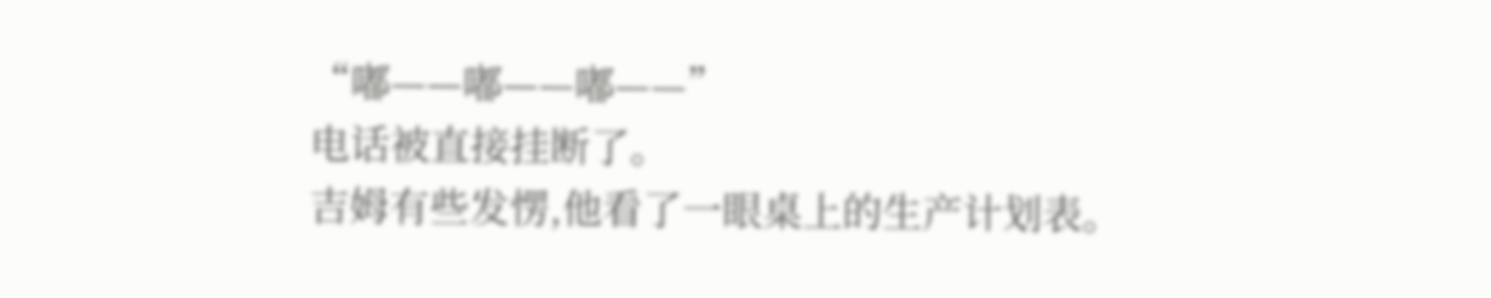“嘟——嘟——嘟——”
电话被直接挂断了。
吉姆有些发愣,他看了一眼桌上的生产计划表。